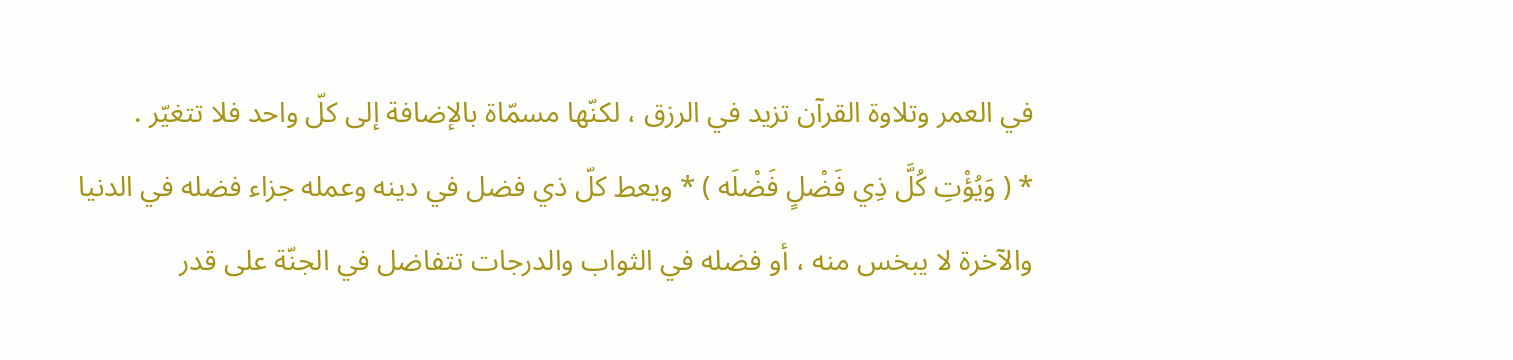في العمر وتلاوة القرآن تزيد في الرزق ، لكنّها مسمّاة بالإضافة إلى كلّ واحد فلا تتغيّر .
* ( وَيُؤْتِ كُلَّ ذِي فَضْلٍ فَضْلَه ) * ويعط كلّ ذي فضل في دينه وعمله جزاء فضله في الدنيا والآخرة لا يبخس منه ، أو فضله في الثواب والدرجات تتفاضل في الجنّة على قدر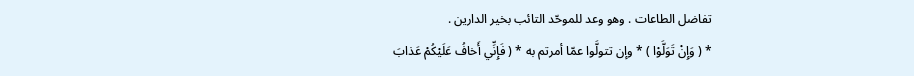تفاضل الطاعات . وهو وعد للموحّد التائب بخير الدارين .
* ( وَإِنْ تَوَلَّوْا ) * وإن تتولَّوا عمّا أمرتم به * ( فَإِنِّي أَخافُ عَلَيْكُمْ عَذابَ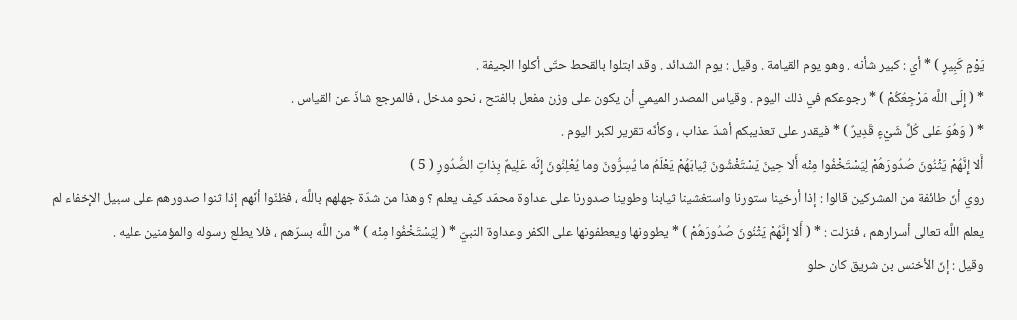يَوْمٍ كَبِيرٍ ) * أي : كبير شأنه . وهو يوم القيامة . وقيل : يوم الشدائد . وقد ابتلوا بالقحط حتّى أكلوا الجيفة .
* ( إِلَى اللَّه مَرْجِعُكُمْ ) * رجوعكم في ذلك اليوم . وقياس المصدر الميمي أن يكون على وزن مفعل بالفتح ، نحو مدخل ، فالمرجع شاذّ عن القياس .
* ( وَهُوَ عَلى كُلِّ شَيْءٍ قَدِيرٌ ) * فيقدر على تعذيبكم أشدّ عذاب ، وكأنّه تقرير لكبر اليوم .
أَلا إِنَّهُمْ يَثْنُونَ صُدُورَهُمْ لِيَسْتَخْفُوا مِنْه أَلا حِينَ يَسْتَغْشُونَ ثِيابَهُمْ يَعْلَمُ ما يُسِرُّونَ وما يُعْلِنُونَ إِنَّه عَلِيمٌ بِذاتِ الصُّدُورِ ( 5 )
روي أنّ طائفة من المشركين قالوا : إذا أرخينا ستورنا واستغشينا ثيابنا وطوينا صدورنا على عداوة محمّد كيف يعلم ؟ وهذا من شدّة جهلهم باللَّه ، فظنّوا أنّهم إذا ثنوا صدورهم على سبيل الإخفاء لم يعلم اللَّه تعالى أسرارهم ، فنزلت : * ( أَلا إِنَّهُمْ يَثْنُونَ صُدُورَهُمْ ) * يطوونها ويعطفونها على الكفر وعداوة النبيّ * ( لِيَسْتَخْفُوا مِنْه ) * من اللَّه بسرّهم ، فلا يطلع رسوله والمؤمنين عليه .
وقيل : إنّ الأخنس بن شريق كان حلو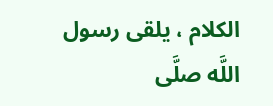الكلام ، يلقى رسول اللَّه صلَّى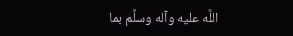اللَّه عليه وآله وسلَّم بما